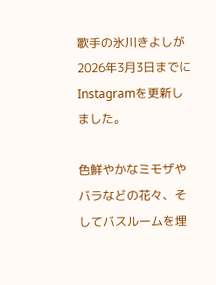歌手の氷川きよしが2026年3月3日までにInstagramを更新しました。

色鮮やかなミモザやバラなどの花々、そしてバスルームを埋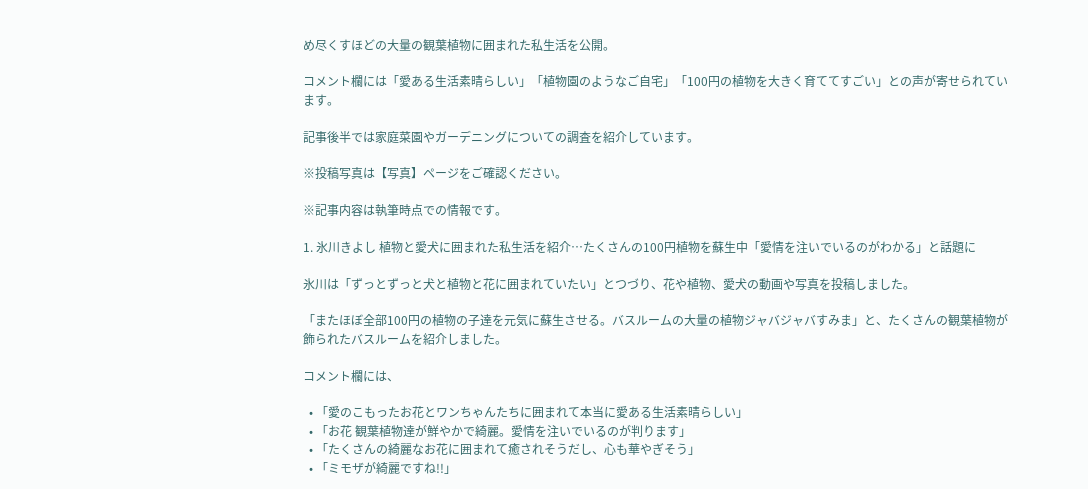め尽くすほどの大量の観葉植物に囲まれた私生活を公開。

コメント欄には「愛ある生活素晴らしい」「植物園のようなご自宅」「100円の植物を大きく育ててすごい」との声が寄せられています。

記事後半では家庭菜園やガーデニングについての調査を紹介しています。

※投稿写真は【写真】ページをご確認ください。

※記事内容は執筆時点での情報です。

1. 氷川きよし 植物と愛犬に囲まれた私生活を紹介…たくさんの100円植物を蘇生中「愛情を注いでいるのがわかる」と話題に

氷川は「ずっとずっと犬と植物と花に囲まれていたい」とつづり、花や植物、愛犬の動画や写真を投稿しました。

「またほぼ全部100円の植物の子達を元気に蘇生させる。バスルームの大量の植物ジャバジャバすみま」と、たくさんの観葉植物が飾られたバスルームを紹介しました。

コメント欄には、

  • 「愛のこもったお花とワンちゃんたちに囲まれて本当に愛ある生活素晴らしい」
  • 「お花 観葉植物達が鮮やかで綺麗。愛情を注いでいるのが判ります」
  • 「たくさんの綺麗なお花に囲まれて癒されそうだし、心も華やぎそう」
  • 「ミモザが綺麗ですね!!」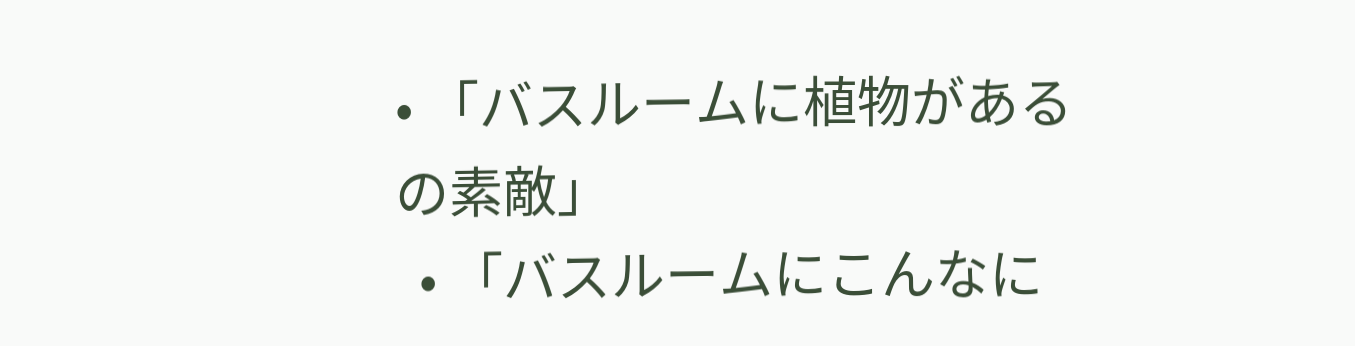• 「バスルームに植物があるの素敵」
  • 「バスルームにこんなに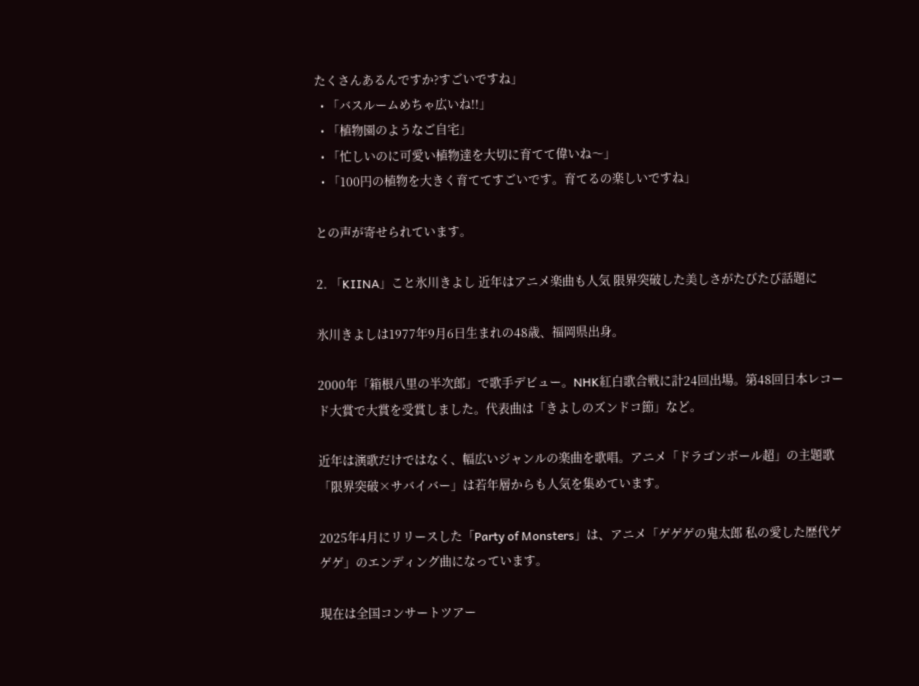たくさんあるんですか?すごいですね」
  • 「バスルームめちゃ広いね!!」
  • 「植物園のようなご自宅」
  • 「忙しいのに可愛い植物達を大切に育てて偉いね〜」
  • 「100円の植物を大きく育ててすごいです。育てるの楽しいですね」

との声が寄せられています。

2. 「KIINA」こと氷川きよし 近年はアニメ楽曲も人気 限界突破した美しさがたびたび話題に

氷川きよしは1977年9月6日生まれの48歳、福岡県出身。

2000年「箱根八里の半次郎」で歌手デビュー。NHK紅白歌合戦に計24回出場。第48回日本レコード大賞で大賞を受賞しました。代表曲は「きよしのズンドコ節」など。

近年は演歌だけではなく、幅広いジャンルの楽曲を歌唱。アニメ「ドラゴンボール超」の主題歌「限界突破×サバイバー」は若年層からも人気を集めています。

2025年4月にリリースした「Party of Monsters」は、アニメ「ゲゲゲの鬼太郎 私の愛した歴代ゲゲゲ」のエンディング曲になっています。

現在は全国コンサートツアー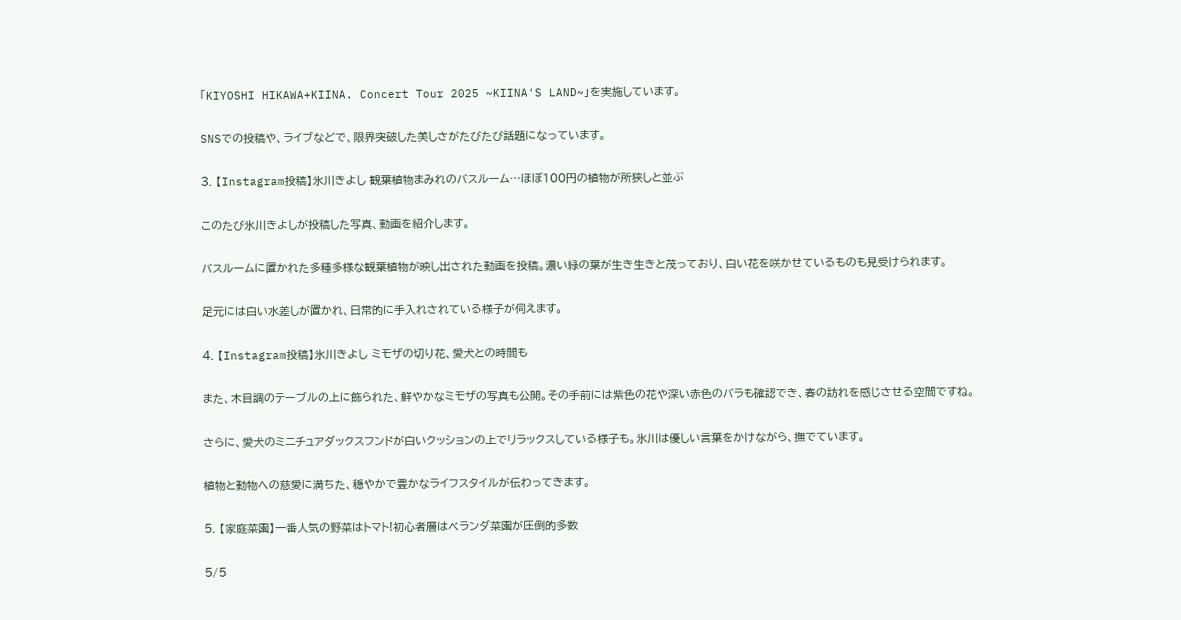「KIYOSHI HIKAWA+KIINA. Concert Tour 2025 ~KIINA'S LAND~」を実施しています。

SNSでの投稿や、ライブなどで、限界突破した美しさがたびたび話題になっています。

3. 【Instagram投稿】氷川きよし 観葉植物まみれのバスルーム…ほぼ100円の植物が所狭しと並ぶ

このたび氷川きよしが投稿した写真、動画を紹介します。

バスルームに置かれた多種多様な観葉植物が映し出された動画を投稿。濃い緑の葉が生き生きと茂っており、白い花を咲かせているものも見受けられます。

足元には白い水差しが置かれ、日常的に手入れされている様子が伺えます。

4. 【Instagram投稿】氷川きよし ミモザの切り花、愛犬との時間も

また、木目調のテーブルの上に飾られた、鮮やかなミモザの写真も公開。その手前には紫色の花や深い赤色のバラも確認でき、春の訪れを感じさせる空間ですね。

さらに、愛犬のミニチュアダックスフンドが白いクッションの上でリラックスしている様子も。氷川は優しい言葉をかけながら、撫でています。

植物と動物への慈愛に満ちた、穏やかで豊かなライフスタイルが伝わってきます。

5. 【家庭菜園】一番人気の野菜はトマト!初心者層はベランダ菜園が圧倒的多数

5/5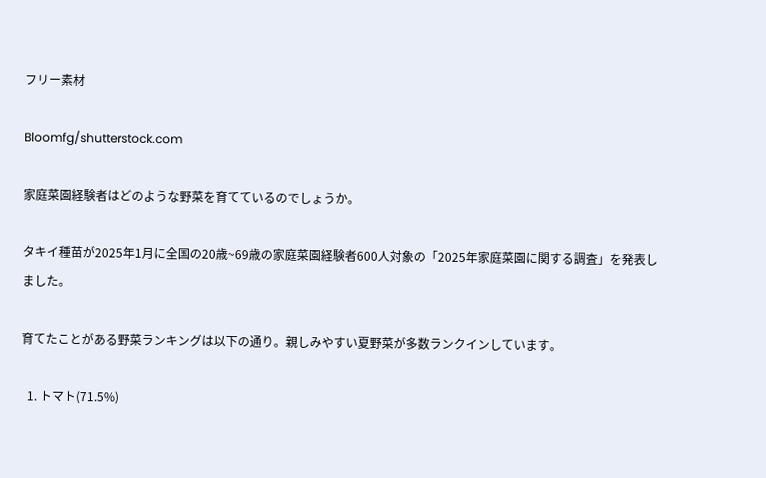フリー素材

Bloomfg/shutterstock.com

家庭菜園経験者はどのような野菜を育てているのでしょうか。

タキイ種苗が2025年1月に全国の20歳~69歳の家庭菜園経験者600人対象の「2025年家庭菜園に関する調査」を発表しました。

育てたことがある野菜ランキングは以下の通り。親しみやすい夏野菜が多数ランクインしています。

  1. トマト(71.5%)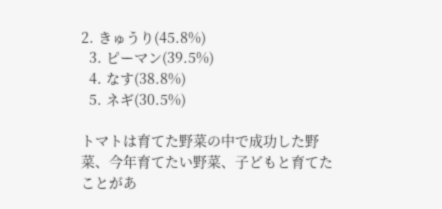2. きゅうり(45.8%)
  3. ピーマン(39.5%)
  4. なす(38.8%)
  5. ネギ(30.5%)

トマトは育てた野菜の中で成功した野菜、今年育てたい野菜、子どもと育てたことがあ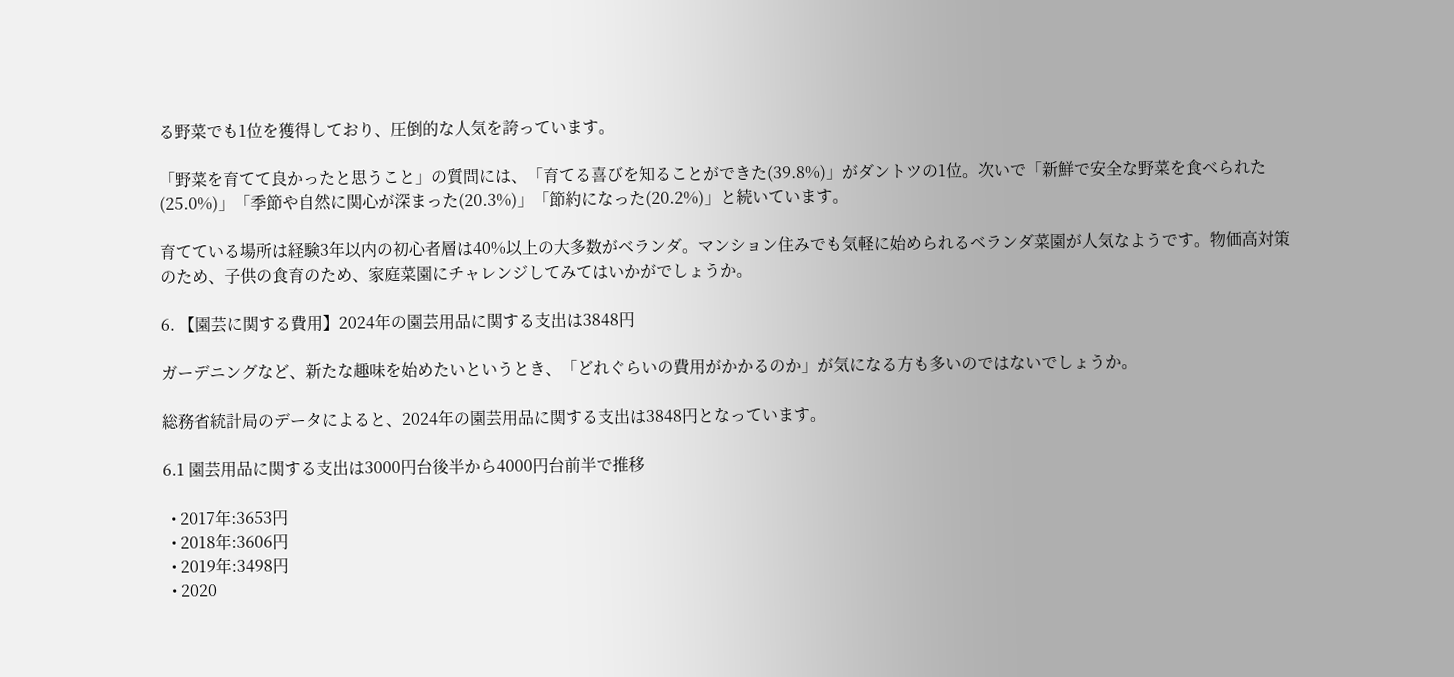る野菜でも1位を獲得しており、圧倒的な人気を誇っています。

「野菜を育てて良かったと思うこと」の質問には、「育てる喜びを知ることができた(39.8%)」がダントツの1位。次いで「新鮮で安全な野菜を食べられた(25.0%)」「季節や自然に関心が深まった(20.3%)」「節約になった(20.2%)」と続いています。

育てている場所は経験3年以内の初心者層は40%以上の大多数がベランダ。マンション住みでも気軽に始められるベランダ菜園が人気なようです。物価高対策のため、子供の食育のため、家庭菜園にチャレンジしてみてはいかがでしょうか。

6. 【園芸に関する費用】2024年の園芸用品に関する支出は3848円

ガーデニングなど、新たな趣味を始めたいというとき、「どれぐらいの費用がかかるのか」が気になる方も多いのではないでしょうか。

総務省統計局のデータによると、2024年の園芸用品に関する支出は3848円となっています。

6.1 園芸用品に関する支出は3000円台後半から4000円台前半で推移

  • 2017年:3653円
  • 2018年:3606円
  • 2019年:3498円
  • 2020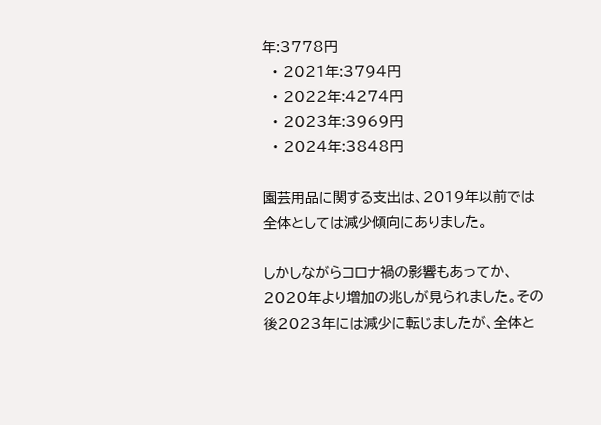年:3778円
  • 2021年:3794円
  • 2022年:4274円
  • 2023年:3969円
  • 2024年:3848円

園芸用品に関する支出は、2019年以前では全体としては減少傾向にありました。

しかしながらコロナ禍の影響もあってか、2020年より増加の兆しが見られました。その後2023年には減少に転じましたが、全体と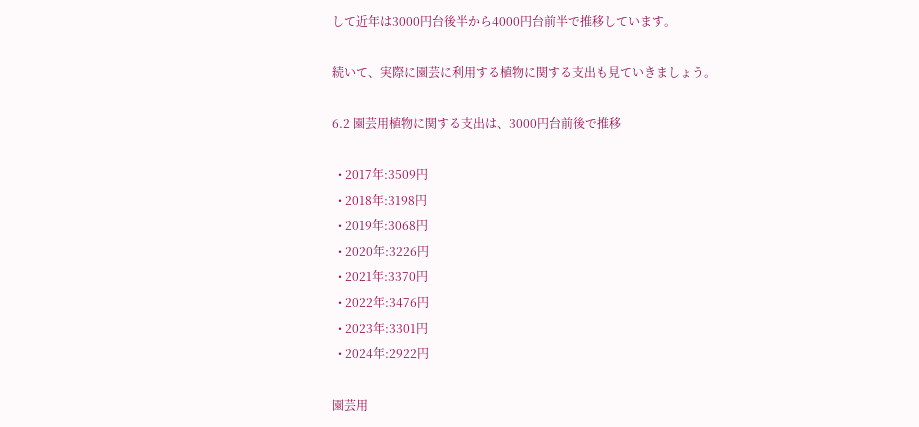して近年は3000円台後半から4000円台前半で推移しています。

続いて、実際に園芸に利用する植物に関する支出も見ていきましょう。

6.2 園芸用植物に関する支出は、3000円台前後で推移

  • 2017年:3509円
  • 2018年:3198円
  • 2019年:3068円
  • 2020年:3226円
  • 2021年:3370円
  • 2022年:3476円
  • 2023年:3301円
  • 2024年:2922円

園芸用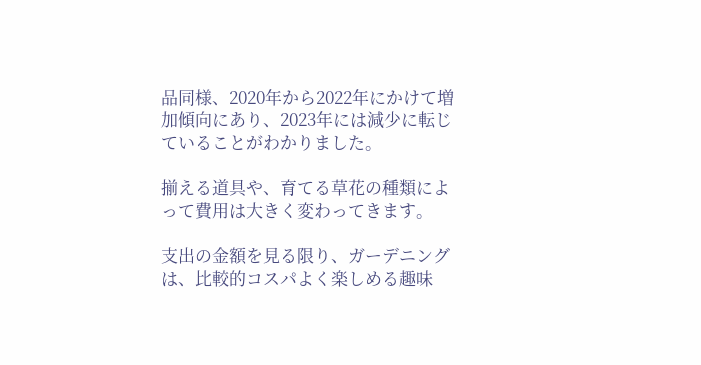品同様、2020年から2022年にかけて増加傾向にあり、2023年には減少に転じていることがわかりました。

揃える道具や、育てる草花の種類によって費用は大きく変わってきます。

支出の金額を見る限り、ガーデニングは、比較的コスパよく楽しめる趣味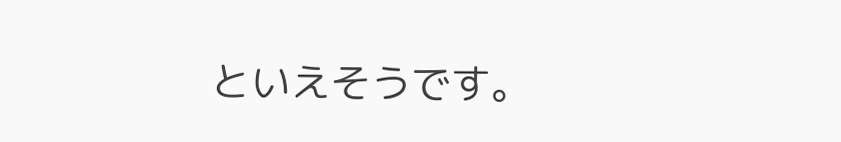といえそうです。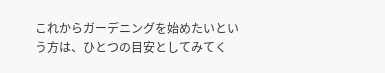これからガーデニングを始めたいという方は、ひとつの目安としてみてく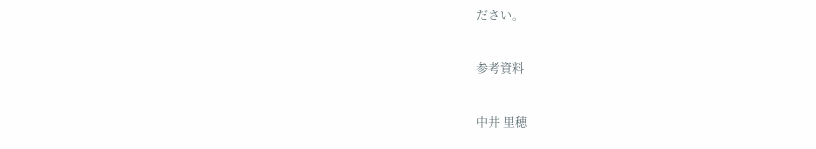ださい。

参考資料

中井 里穂